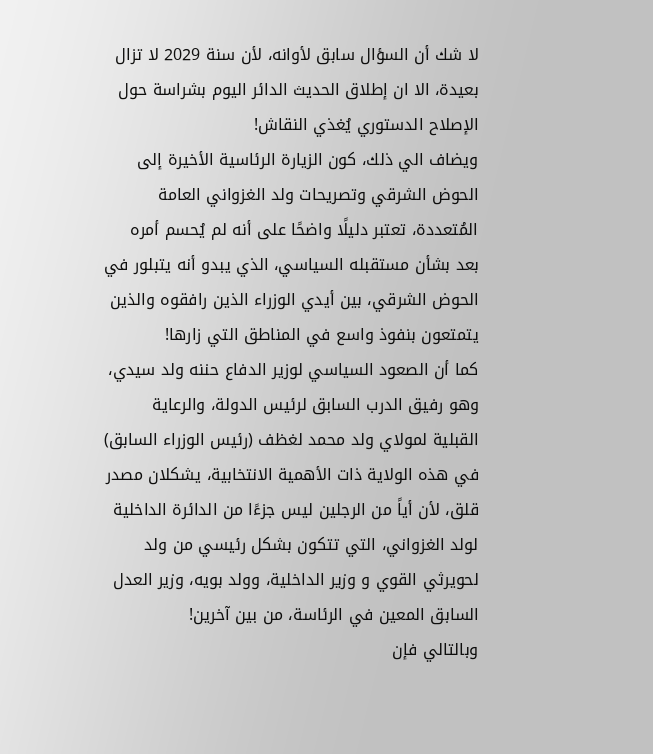لا شك أن السؤال سابق لأوانه، لأن سنة 2029 لا تزال بعيدة، الا ان إطلاق الحديث الدائر اليوم بشراسة حول الإصلاح الدستوري يُغذي النقاش!
ويضاف الي ذلك، كون الزيارة الرئاسية الأخيرة إلى الحوض الشرقي وتصريحات ولد الغزواني العامة المُتعددة، تعتبر دليلًا واضحًا على أنه لم يُحسم أمره بعد بشأن مستقبله السياسي، الذي يبدو أنه يتبلور في الحوض الشرقي، بين أيدي الوزراء الذين رافقوه والذين يتمتعون بنفوذ واسع في المناطق التي زارها!
كما أن الصعود السياسي لوزير الدفاع حننه ولد سيدي، وهو رفيق الدرب السابق لرئيس الدولة، والرعاية القبلية لمولاي ولد محمد لغظف (رئيس الوزراء السابق) في هذه الولاية ذات الأهمية الانتخابية، يشكلان مصدر قلق، لأن أياً من الرجلين ليس جزءًا من الدائرة الداخلية لولد الغزواني، التي تتكون بشكل رئيسي من ولد لحويرثي القوي و وزير الداخلية، وولد بويه، وزير العدل السابق المعين في الرئاسة، من بين آخرين!
وبالتالي فإن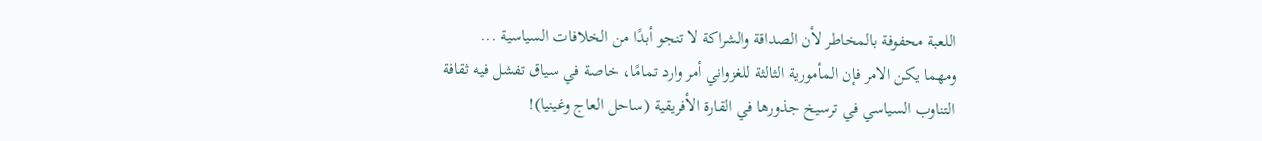اللعبة محفوفة بالمخاطر لأن الصداقة والشراكة لا تنجو أبدًا من الخلافات السياسية ...
ومهما يكن الامر فإن المأمورية الثالثة للغزواني أمر وارد تمامًا، خاصة في سياق تفشل فيه ثقافة التناوب السياسي في ترسيخ جذورها في القارة الأفريقية (ساحل العاج وغينيا)!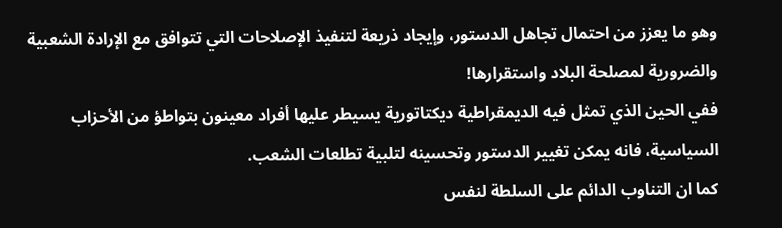وهو ما يعزز من احتمال تجاهل الدستور، وإيجاد ذريعة لتنفيذ الإصلاحات التي تتوافق مع الإرادة الشعبية والضرورية لمصلحة البلاد واستقرارها!
ففي الحين الذي تمثل فيه الديمقراطية ديكتاتورية يسيطر عليها أفراد معينون بتواطؤ من الأحزاب السياسية، فانه يمكن تغيير الدستور وتحسينه لتلبية تطلعات الشعب.
كما ان التناوب الدائم على السلطة لنفس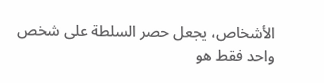الأشخاص، يجعل حصر السلطة على شخص واحد فقط هو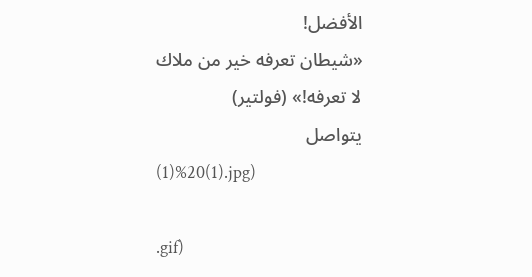الأفضل!
«شيطان تعرفه خير من ملاك لا تعرفه!» (فولتير)
يتواصل
(1)%20(1).jpg)

.gif)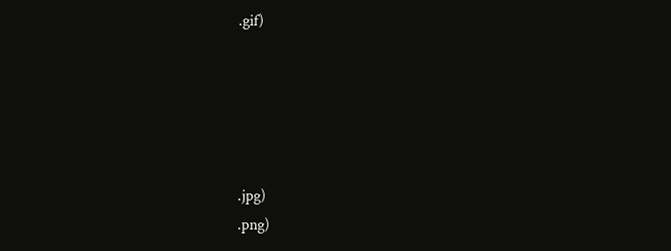.gif)





.jpg)
.png)